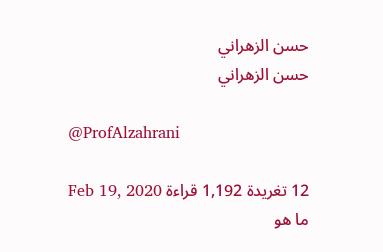حسن الزهراني
حسن الزهراني

@ProfAlzahrani

12 تغريدة 1,192 قراءة Feb 19, 2020
ما هو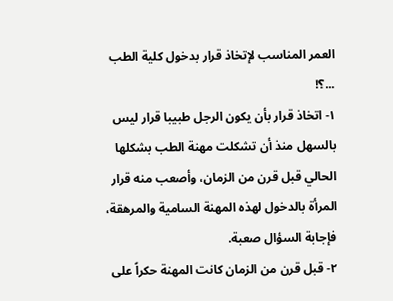العمر المناسب لإتخاذ قرار بدخول كلية الطب ...؟!
١- اتخاذ قرار بأن يكون الرجل طبيبا قرار ليس بالسهل منذ أن تشكلت مهنة الطب بشكلها الحالي قبل قرن من الزمان، وأصعب منه قرار المرأة بالدخول لهذه المهنة السامية والمرهقة، فإجابة السؤال صعبة.
٢- قبل قرن من الزمان كانت المهنة حكراً على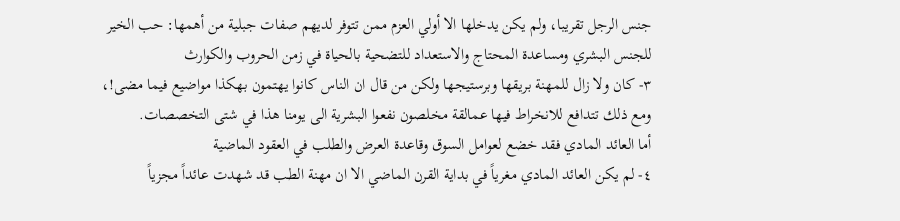جنس الرجل تقريبا، ولم يكن يدخلها الا أولي العزم ممن تتوفر لديهم صفات جبلية من أهمها: حب الخير للجنس البشري ومساعدة المحتاج والاستعداد للتضحية بالحياة في زمن الحروب والكوارث
٣- كان ولا زال للمهنة بريقها وبرستيجها ولكن من قال ان الناس كانوا يهتمون بهكذا مواضيع فيما مضى!، ومع ذلك تتدافع للانخراط فيها عمالقة مخلصون نفعوا البشرية الى يومنا هذا في شتى التخصصات.
أما العائد المادي فقد خضع لعوامل السوق وقاعدة العرض والطلب في العقود الماضية
٤- لم يكن العائد المادي مغرياً في بداية القرن الماضي الا ان مهنة الطب قد شهدت عائداً مجزياً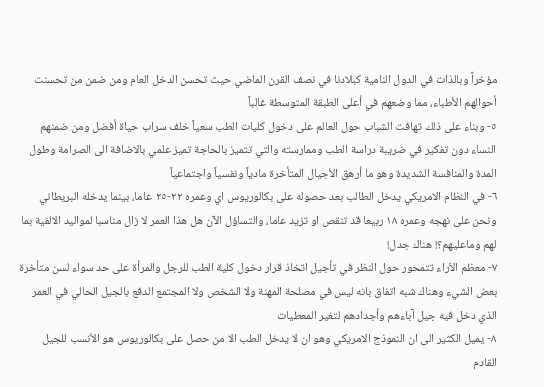مؤخراً وبالذات في الدول النامية كبلادنا في نصف القرن الماضي حيث تحسن الدخل العام ومن ضمن من تحسنت أحوالهم الأطباء، مما وضعهم في أعلى الطبقة المتوسطة غالباً
٥- وبناء على ذلك تهافت الشباب حول العالم على دخول كليات الطب سعياً خلف سراب حياة أفضل ومن ضمنهم النساء دون تفكير في ضريبة دراسة الطب وممارسته والتي تتميز بالحاجة تميز علمي بالاضافة الى الصرامة وطول المدة والمنافسة الشديدة وهو ما أرهق الأجيال المتأخرة مادياً ونفسياً واجتماعياً
٦- في النظام الامريكي يدخل الطالب بعد حصوله على بكالوريوس اي وعمره ٢٢-٢٥ عاما، بينما يدخله البريطاني ونحن على نهجه وعمره ١٨ ربيعا قد تنقص او تزيد عاما، والتساؤل الآن هل هذا العمر لا زال مناسبا لمواليد الالفية بما لهم وماعليهم؟! هناك جدل!
٧- معظم الاّراء تتمحور حول النظر في تأجيل اتخاذ قرار دخول كلية الطب للرجل والمرأة على حد سواء لسن متأخرة بعض الشيء وهناك شبه اتفاق بانه ليس في مصلحة المهنة ولا الشخص ولا المجتمع الدفع بالجيل الحالي في العمر الذي دخل فيه جيل آباءهم وأجدادهم لتغير المعطيات
٨- يميل الكثير الى ان النموذج الامريكي وهو ان لا يدخل الطب الا من حصل على بكالوريوس هو الأنسب للجيل القادم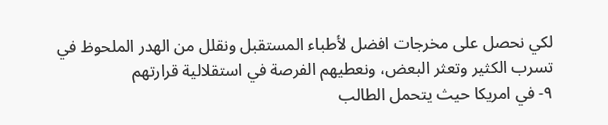لكي نحصل على مخرجات افضل لأطباء المستقبل ونقلل من الهدر الملحوظ في تسرب الكثير وتعثر البعض، ونعطيهم الفرصة في استقلالية قرارتهم
٩- في امريكا حيث يتحمل الطالب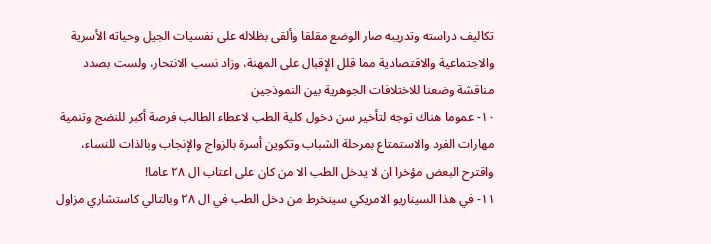تكاليف دراسته وتدريبه صار الوضع مقلقا وألقى بظلاله على نفسيات الجيل وحياته الأسرية والاجتماعية والاقتصادية مما قلل الإقبال على المهنة، وزاد نسب الانتحار، ولست بصدد مناقشة وضعنا للاختلافات الجوهرية بين النموذجين
١٠- عموما هناك توجه لتأخير سن دخول كلية الطب لاعطاء الطالب فرصة أكبر للنضج وتنمية مهارات الفرد والاستمتاع بمرحلة الشباب وتكوين أسرة بالزواج والإنجاب وبالذات للنساء، واقترح البعض مؤخرا ان لا يدخل الطب الا من كان على اعتاب ال ٢٨ عاما!
١١- في هذا السيناريو الامريكي سينخرط من دخل الطب في ال ٢٨ وبالتالي كاستشاري مزاول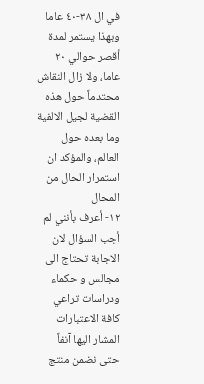في ال ٣٨-٤٠ عاما وبهذا يستمر لمدة أقصر حوالي ٢٠ عاما، ولا زال النقاش محتدماً حول هذه القضية لجيل الالفية وما بعده حول العالم، والمؤكد ان استمرار الحال من المحال
١٢- أعرف بأنني لم أجب السؤال لان الاجابة تحتاج الى مجالس و حكماء ودراسات تراعي كافة الاعتبارات المشار اليها آنفاً حتى نضمن منتج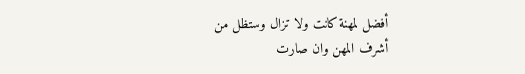أفضل لمهنة كانت ولا تزال وستظل من أشرف المهن وان صارت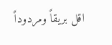اقل بريقاً ومردوداً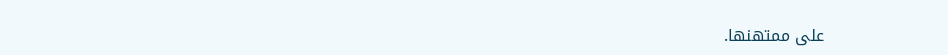على ممتهنها.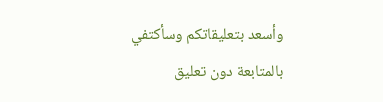وأسعد بتعليقاتكم وسأكتفي بالمتابعة دون تعليق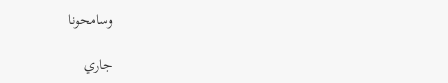وسامحونا

جاري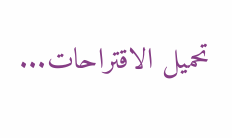تحميل الاقتراحات...